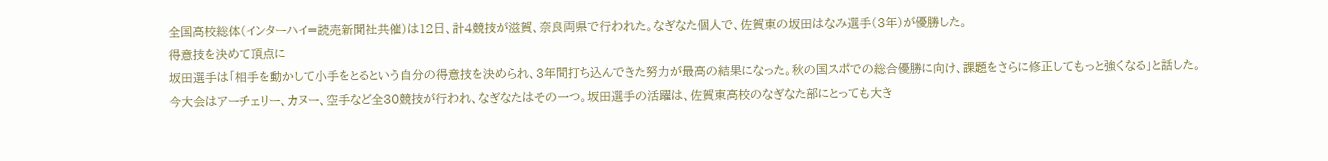全国高校総体(インターハイ=読売新聞社共催)は12日、計4競技が滋賀、奈良両県で行われた。なぎなた個人で、佐賀東の坂田はなみ選手(3年)が優勝した。
得意技を決めて頂点に
坂田選手は「相手を動かして小手をとるという自分の得意技を決められ、3年間打ち込んできた努力が最高の結果になった。秋の国スポでの総合優勝に向け、課題をさらに修正してもっと強くなる」と話した。
今大会はアーチェリー、カヌー、空手など全30競技が行われ、なぎなたはその一つ。坂田選手の活躍は、佐賀東高校のなぎなた部にとっても大き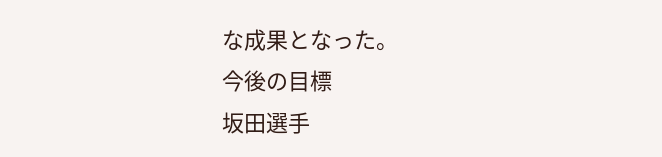な成果となった。
今後の目標
坂田選手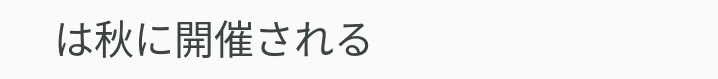は秋に開催される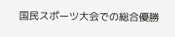国民スポーツ大会での総合優勝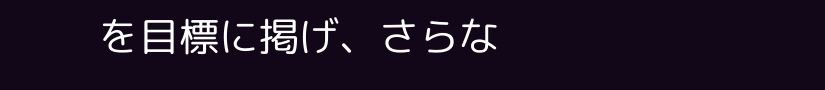を目標に掲げ、さらな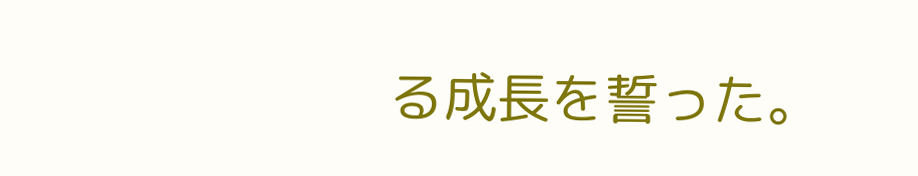る成長を誓った。